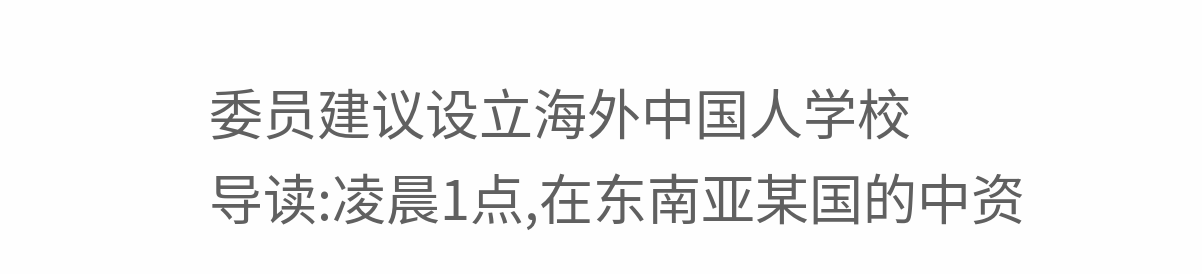委员建议设立海外中国人学校
导读:凌晨1点,在东南亚某国的中资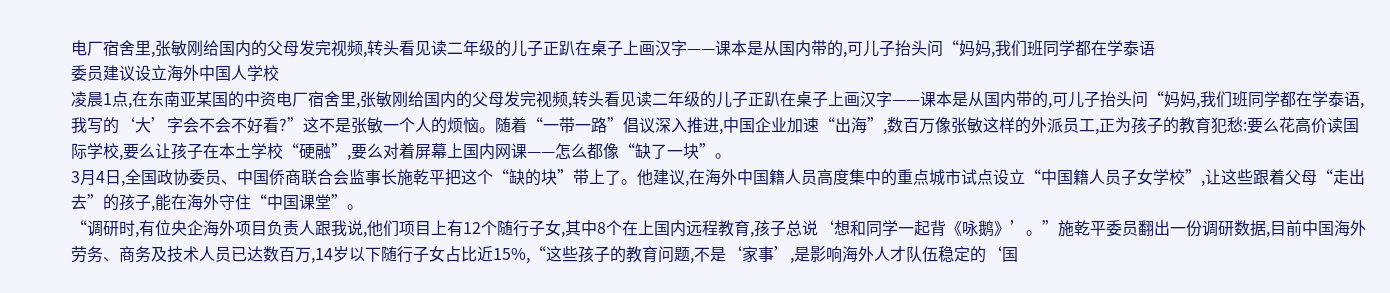电厂宿舍里,张敏刚给国内的父母发完视频,转头看见读二年级的儿子正趴在桌子上画汉字——课本是从国内带的,可儿子抬头问“妈妈,我们班同学都在学泰语
委员建议设立海外中国人学校
凌晨1点,在东南亚某国的中资电厂宿舍里,张敏刚给国内的父母发完视频,转头看见读二年级的儿子正趴在桌子上画汉字——课本是从国内带的,可儿子抬头问“妈妈,我们班同学都在学泰语,我写的‘大’字会不会不好看?”这不是张敏一个人的烦恼。随着“一带一路”倡议深入推进,中国企业加速“出海”,数百万像张敏这样的外派员工,正为孩子的教育犯愁:要么花高价读国际学校,要么让孩子在本土学校“硬融”,要么对着屏幕上国内网课——怎么都像“缺了一块”。
3月4日,全国政协委员、中国侨商联合会监事长施乾平把这个“缺的块”带上了。他建议,在海外中国籍人员高度集中的重点城市试点设立“中国籍人员子女学校”,让这些跟着父母“走出去”的孩子,能在海外守住“中国课堂”。
“调研时,有位央企海外项目负责人跟我说,他们项目上有12个随行子女,其中8个在上国内远程教育,孩子总说‘想和同学一起背《咏鹅》’。”施乾平委员翻出一份调研数据,目前中国海外劳务、商务及技术人员已达数百万,14岁以下随行子女占比近15%,“这些孩子的教育问题,不是‘家事’,是影响海外人才队伍稳定的‘国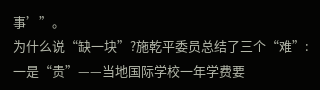事’”。
为什么说“缺一块”?施乾平委员总结了三个“难”:一是“贵”——当地国际学校一年学费要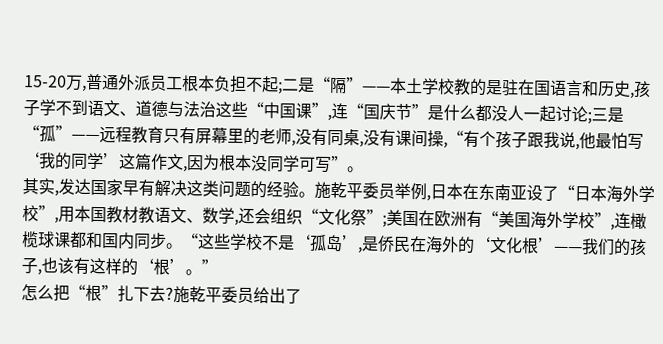15-20万,普通外派员工根本负担不起;二是“隔”——本土学校教的是驻在国语言和历史,孩子学不到语文、道德与法治这些“中国课”,连“国庆节”是什么都没人一起讨论;三是“孤”——远程教育只有屏幕里的老师,没有同桌,没有课间操,“有个孩子跟我说,他最怕写‘我的同学’这篇作文,因为根本没同学可写”。
其实,发达国家早有解决这类问题的经验。施乾平委员举例,日本在东南亚设了“日本海外学校”,用本国教材教语文、数学,还会组织“文化祭”;美国在欧洲有“美国海外学校”,连橄榄球课都和国内同步。“这些学校不是‘孤岛’,是侨民在海外的‘文化根’——我们的孩子,也该有这样的‘根’。”
怎么把“根”扎下去?施乾平委员给出了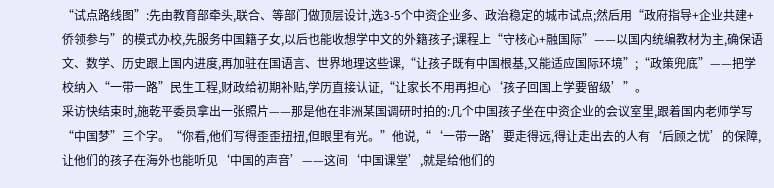“试点路线图”:先由教育部牵头,联合、等部门做顶层设计,选3-5个中资企业多、政治稳定的城市试点;然后用“政府指导+企业共建+侨领参与”的模式办校,先服务中国籍子女,以后也能收想学中文的外籍孩子;课程上“守核心+融国际”——以国内统编教材为主,确保语文、数学、历史跟上国内进度,再加驻在国语言、世界地理这些课,“让孩子既有中国根基,又能适应国际环境”;“政策兜底”——把学校纳入“一带一路”民生工程,财政给初期补贴,学历直接认证,“让家长不用再担心‘孩子回国上学要留级’”。
采访快结束时,施乾平委员拿出一张照片——那是他在非洲某国调研时拍的:几个中国孩子坐在中资企业的会议室里,跟着国内老师学写“中国梦”三个字。“你看,他们写得歪歪扭扭,但眼里有光。”他说,“‘一带一路’要走得远,得让走出去的人有‘后顾之忧’的保障,让他们的孩子在海外也能听见‘中国的声音’——这间‘中国课堂’,就是给他们的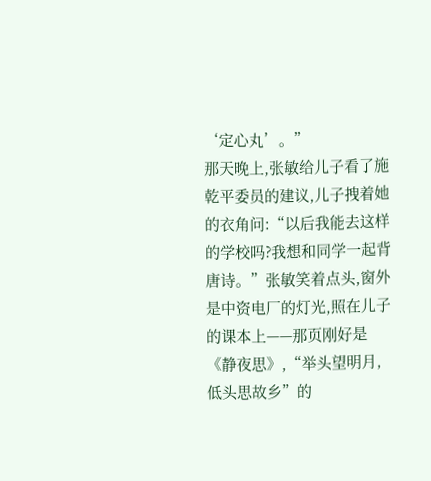‘定心丸’。”
那天晚上,张敏给儿子看了施乾平委员的建议,儿子拽着她的衣角问:“以后我能去这样的学校吗?我想和同学一起背唐诗。”张敏笑着点头,窗外是中资电厂的灯光,照在儿子的课本上——那页刚好是《静夜思》,“举头望明月,低头思故乡”的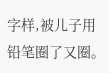字样,被儿子用铅笔圈了又圈。